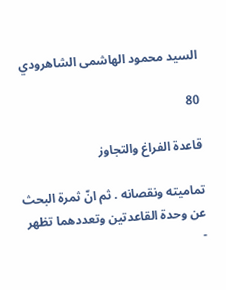السيد محمود الهاشمى الشاهرودي

80

قاعدة الفراغ والتجاوز

تماميته ونقصانه . ثم انّ ثمرة البحث عن وحدة القاعدتين وتعددهما تظهر -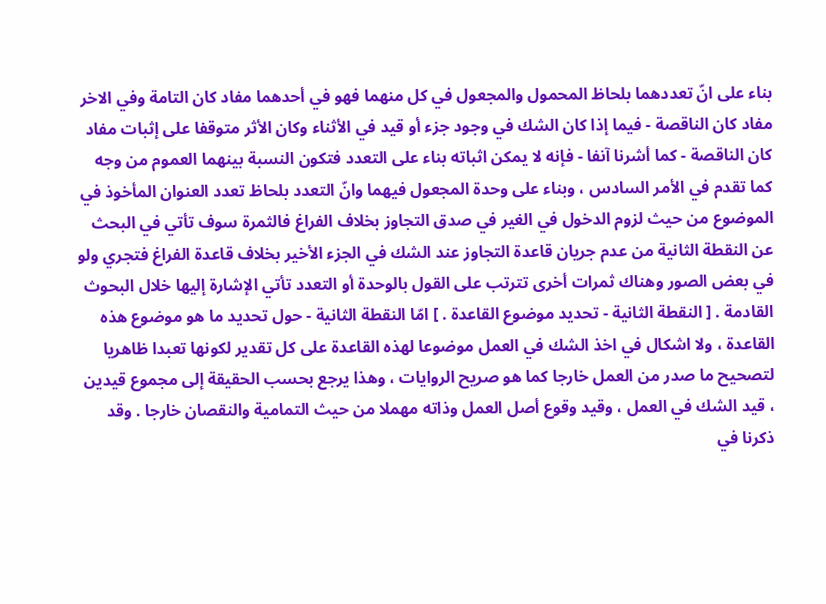بناء على انّ تعددهما بلحاظ المحمول والمجعول في كل منهما فهو في أحدهما مفاد كان التامة وفي الاخر مفاد كان الناقصة - فيما إذا كان الشك في وجود جزء أو قيد في الأثناء وكان الأثر متوقفا على إثبات مفاد كان الناقصة - كما أشرنا آنفا - فإنه لا يمكن اثباته بناء على التعدد فتكون النسبة بينهما العموم من وجه كما تقدم في الأمر السادس ، وبناء على وحدة المجعول فيهما وانّ التعدد بلحاظ تعدد العنوان المأخوذ في الموضوع من حيث لزوم الدخول في الغير في صدق التجاوز بخلاف الفراغ فالثمرة سوف تأتي في البحث عن النقطة الثانية من عدم جريان قاعدة التجاوز عند الشك في الجزء الأخير بخلاف قاعدة الفراغ فتجري ولو في بعض الصور وهناك ثمرات أخرى تترتب على القول بالوحدة أو التعدد تأتي الإشارة إليها خلال البحوث القادمة . [ النقطة الثانية - تحديد موضوع القاعدة . ] امّا النقطة الثانية - حول تحديد ما هو موضوع هذه القاعدة ، ولا اشكال في اخذ الشك في العمل موضوعا لهذه القاعدة على كل تقدير لكونها تعبدا ظاهريا لتصحيح ما صدر من العمل خارجا كما هو صريح الروايات ، وهذا يرجع بحسب الحقيقة إلى مجموع قيدين ، قيد الشك في العمل ، وقيد وقوع أصل العمل وذاته مهملا من حيث التمامية والنقصان خارجا . وقد ذكرنا في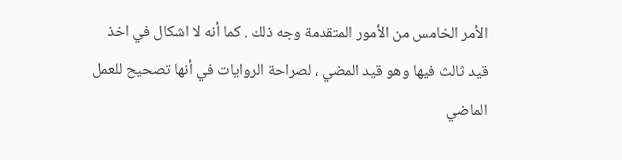الأمر الخامس من الأمور المتقدمة وجه ذلك . كما أنه لا اشكال في اخذ قيد ثالث فيها وهو قيد المضي ، لصراحة الروايات في أنها تصحيح للعمل الماضي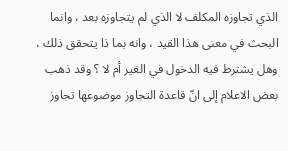الذي تجاوزه المكلف لا الذي لم يتجاوزه بعد ، وانما البحث في معنى هذا القيد ، وانه بما ذا يتحقق ذلك ، وهل يشترط فيه الدخول في الغير أم لا ؟ وقد ذهب بعض الاعلام إلى انّ قاعدة التجاوز موضوعها تجاوز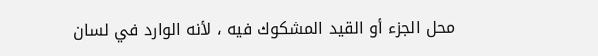محل الجزء أو القيد المشكوك فيه ، لأنه الوارد في لسان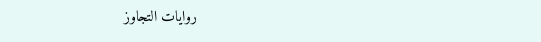روايات التجاوز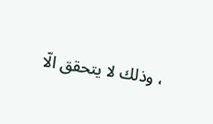، وذلك لا يتحقق الّا